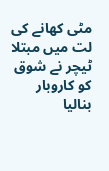مٹی کھانے کی لت میں مبتلا ٹیچر نے شوق کو کاروبار بنالیا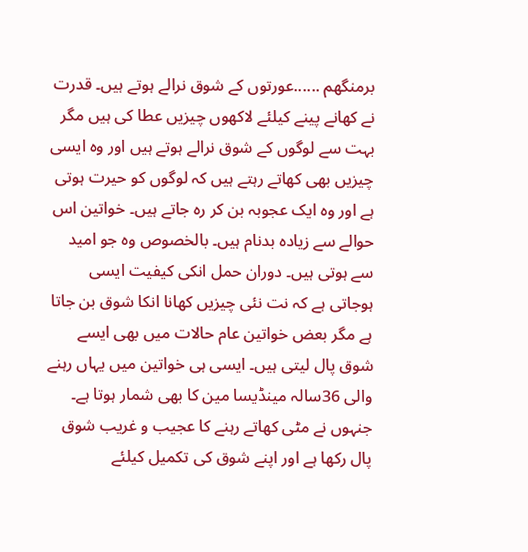برمنگھم ......عورتوں کے شوق نرالے ہوتے ہیں۔ قدرت نے کھانے پینے کیلئے لاکھوں چیزیں عطا کی ہیں مگر بہت سے لوگوں کے شوق نرالے ہوتے ہیں اور وہ ایسی چیزیں بھی کھاتے رہتے ہیں کہ لوگوں کو حیرت ہوتی ہے اور وہ ایک عجوبہ بن کر رہ جاتے ہیں۔ خواتین اس حوالے سے زیادہ بدنام ہیں۔ بالخصوص وہ جو امید سے ہوتی ہیں۔ دوران حمل انکی کیفیت ایسی ہوجاتی ہے کہ نت نئی چیزیں کھانا انکا شوق بن جاتا ہے مگر بعض خواتین عام حالات میں بھی ایسے شوق پال لیتی ہیں۔ ایسی ہی خواتین میں یہاں رہنے والی 36سالہ مینڈیسا مین کا بھی شمار ہوتا ہے۔ جنہوں نے مٹی کھاتے رہنے کا عجیب و غریب شوق پال رکھا ہے اور اپنے شوق کی تکمیل کیلئے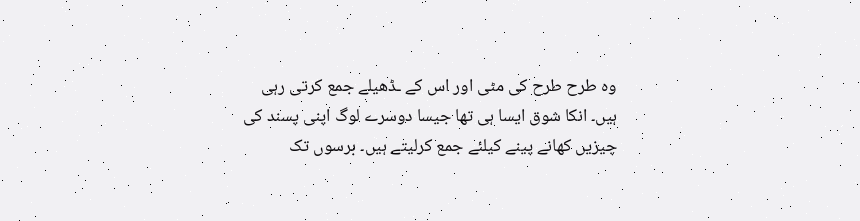وہ طرح طرح کی مٹی اور اس کے ـڈھیلے جمع کرتی رہی ہیں۔ انکا شوق ایسا ہی تھا جیسا دوسرے لوگ اپنی پسند کی چیزیں کھانے پینے کیلئے جمع کرلیتے ہیں۔ برسوں تک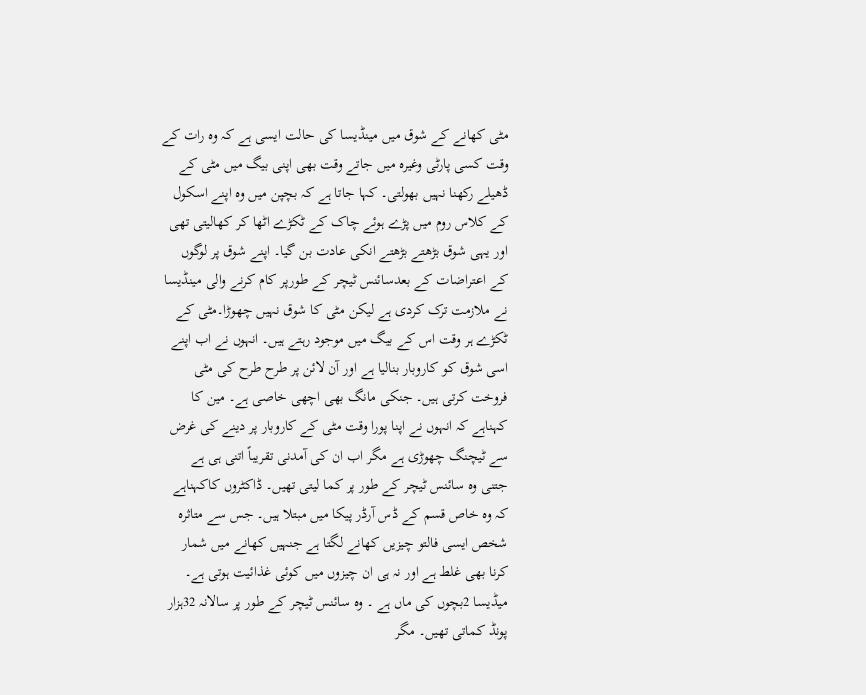مٹی کھانے کے شوق میں مینڈیسا کی حالت ایسی ہے کہ وہ رات کے وقت کسی پارٹی وغیرہ میں جاتے وقت بھی اپنی بیگ میں مٹی کے ڈھیلے رکھنا نہیں بھولتی۔ کہا جاتا ہے کہ بچپن میں وہ اپنے اسکول کے کلاس روم میں پڑے ہوئے چاک کے ٹکڑے اٹھا کر کھالیتی تھی اور یہی شوق بڑھتے بڑھتے انکی عادت بن گیا۔ اپنے شوق پر لوگوں کے اعتراضات کے بعدسائنس ٹیچر کے طورپر کام کرنے والی مینڈیسا نے ملازمت ترک کردی ہے لیکن مٹی کا شوق نہیں چھوڑا۔مٹی کے ٹکڑے ہر وقت اس کے بیگ میں موجود رہتے ہیں۔ انہوں نے اب اپنے اسی شوق کو کاروبار بنالیا ہے اور آن لائن پر طرح طرح کی مٹی فروخت کرتی ہیں۔ جنکی مانگ بھی اچھی خاصی ہے۔ مین کا کہناہے کہ انہوں نے اپنا پورا وقت مٹی کے کاروبار پر دینے کی غرض سے ٹیچنگ چھوڑی ہے مگر اب ان کی آمدنی تقریباً اتنی ہی ہے جتنی وہ سائنس ٹیچر کے طور پر کما لیتی تھیں۔ ڈاکٹروں کاکہناہے کہ وہ خاص قسم کے ڈس آرڈر پیکا میں مبتلا ہیں۔ جس سے متاثرہ شخص ایسی فالتو چیزیں کھانے لگتا ہے جنہیں کھانے میں شمار کرنا بھی غلط ہے اور نہ ہی ان چیزوں میں کوئی غذائیت ہوتی ہے۔ میڈیسا 2بچوں کی ماں ہے ۔ وہ سائنس ٹیچر کے طور پر سالانہ 32ہزار پونڈ کماتی تھیں۔ مگر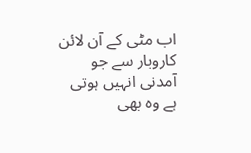اب مٹی کے آن لائن کاروبار سے جو آمدنی انہیں ہوتی ہے وہ بھی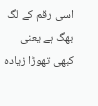اسی رقم کے لگ بھگ ہے یعنی کبھی تھوڑا زیادہ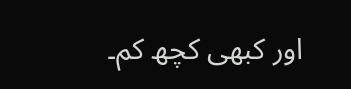اور کبھی کچھ کم۔